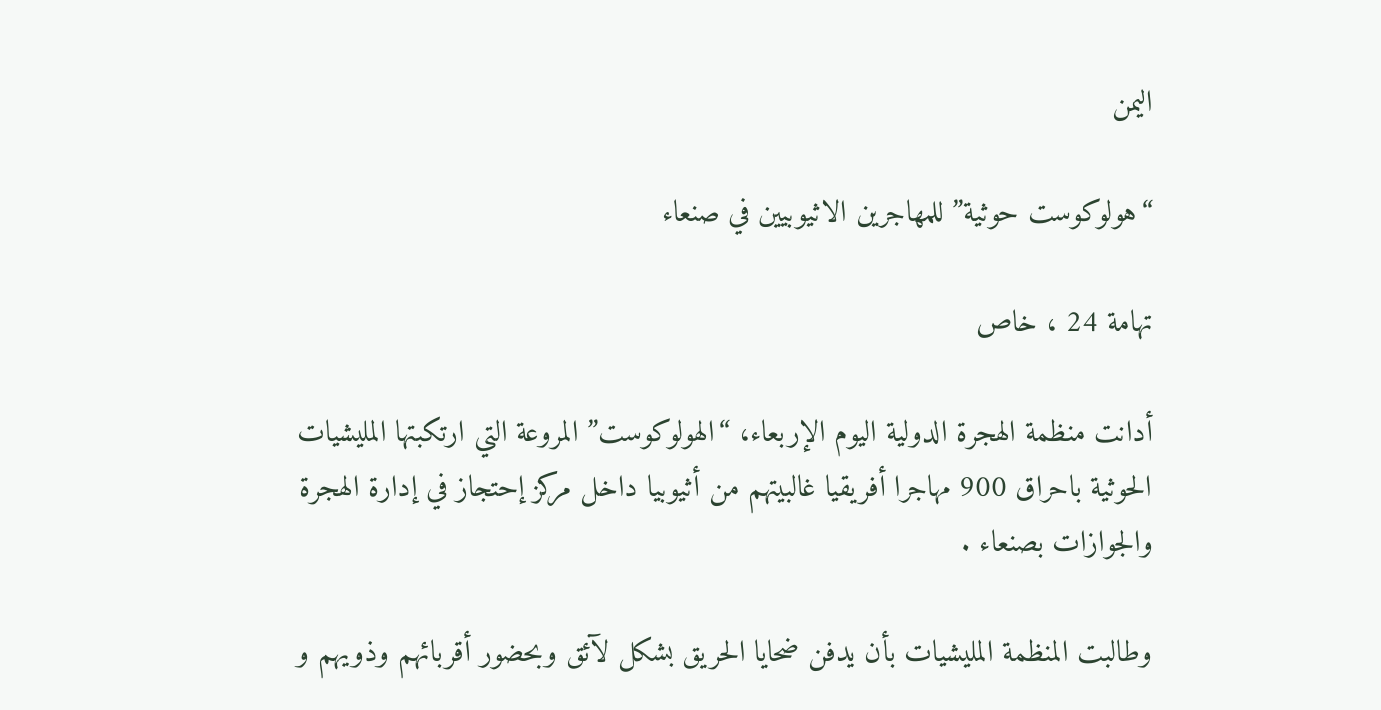اليمن

“هولوكوست حوثية” للمهاجرين الاثيوبيين في صنعاء

تهامة 24 ، خاص

أدانت منظمة الهجرة الدولية اليوم الإربعاء، “الهولوكوست” المروعة التي ارتكبتها المليشيات الحوثية باحراق 900 مهاجرا أفريقيا غالبيتهم من أثيوبيا داخل مركز إحتجاز في إدارة الهجرة والجوازات بصنعاء .

وطالبت المنظمة المليشيات بأن يدفن ضحايا الحريق بشكل لآئق وبحضور أقربائهم وذويهم و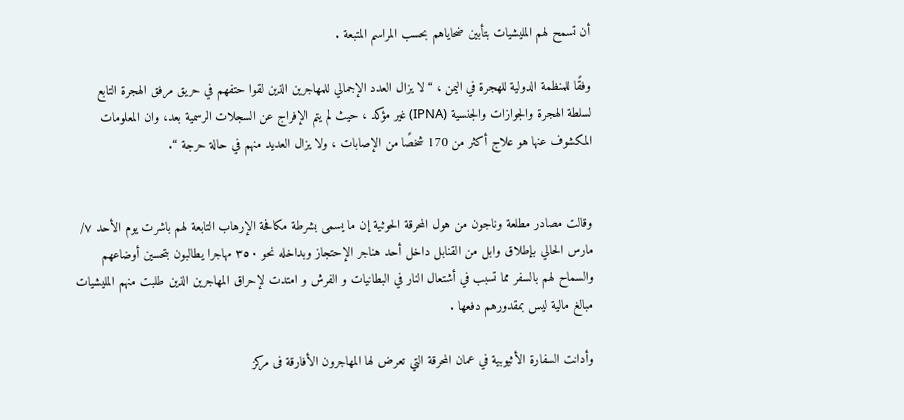أن تسمح لهم المليشيات بتأبين ضحاياهم بحسب المراسم المتبعة .

وفقًا للمنظمة الدولية للهجرة في اليمن ، “لا يزال العدد الإجمالي للمهاجرين الذين لقوا حتفهم في حريق مرفق الهجرة التابع لسلطة الهجرة والجوازات والجنسية (IPNA) غير مؤكد ، حيث لم يتم الإفراج عن السجلات الرسمية بعد، وان المعلومات المكشوف عنها هو علاج أكثر من 170 شخصًا من الإصابات ، ولا يزال العديد منهم في حالة حرجة “.


وقالت مصادر مطلعة وناجون من هول المحرقة الحوثية إن ما يسمى بشرطة مكافحة الإرهاب التابعة لهم باشرت يوم الأحد ٧/ مارس الحالي بإطلاق وابل من القنابل داخل أحد هناجر الإحتجاز وبداخله نحو ٣٥٠ مهاجرا يطالبون بتحسين أوضاعهم والسماح لهم بالسفر مما تسبب في أشتعال النار في البطانيات و الفرش و امتدت لإحراق المهاجرين الذين طلبت منهم المليشيات مبالغ مالية ليس بمقدورهم دفعها .

وأدانت السفارة الأثيوبية في عمان المحرقة التي تعرض لها المهاجرون الأفارقة فى مركز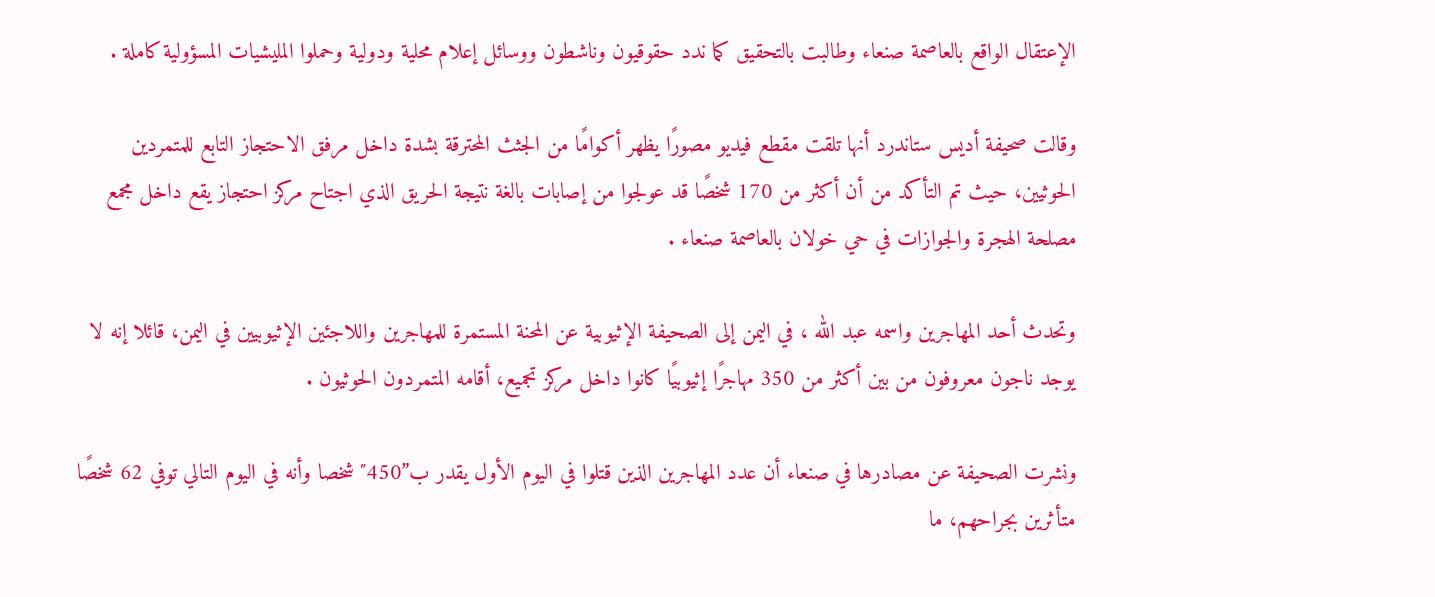الإعتقال الواقع بالعاصمة صنعاء وطالبت بالتحقيق كما ندد حقوقيون وناشطون ووسائل إعلام محلية ودولية وحملوا المليشيات المسؤولية كاملة .

وقالت صحيفة أديس ستاندرد أنها تلقت مقطع فيديو مصورًا يظهر أكوامًا من الجثث المحترقة بشدة داخل مرفق الاحتجاز التابع للمتمردين الحوثيين، حيث تم التأكد من أن أكثر من 170 شخصًا قد عولجوا من إصابات بالغة نتيجة الحريق الذي اجتاح مركز احتجاز يقع داخل مجمع مصلحة الهجرة والجوازات في حي خولان بالعاصمة صنعاء .

وتحدث أحد المهاجرين واسمه عبد الله ، في اليمن إلى الصحيفة الإثيوبية عن المحنة المستمرة للمهاجرين واللاجئين الإثيوبيين في اليمن، قائلا إنه لا يوجد ناجون معروفون من بين أكثر من 350 مهاجرًا إثيوبيًا كانوا داخل مركز تجميع، أقامه المتمردون الحوثيون .

ونشرت الصحيفة عن مصادرها في صنعاء أن عدد المهاجرين الذين قتلوا في اليوم الأول يقدر ب”450″ شخصا وأنه في اليوم التالي توفي 62 شخصًا متأثرين بجراحهم، ما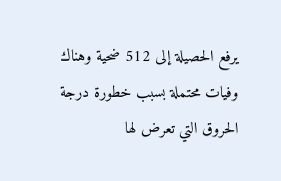يرفع الحصيلة إلى 512 ضحية وهناك وفيات محتملة بسبب خطورة درجة الحروق التي تعرض لها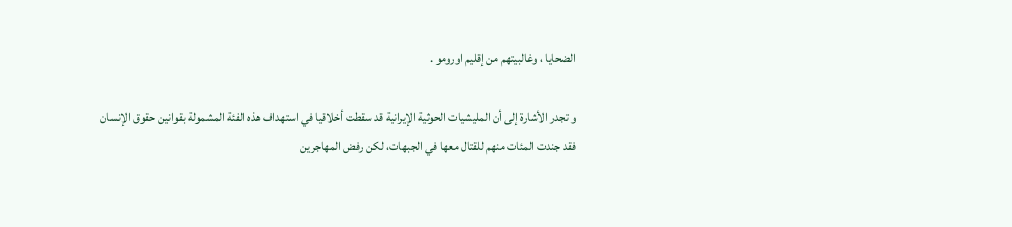الضحايا ، وغالبيتهم من إقليم اورومو .

و تجدر الأشارة إلى أن المليشيات الحوثية الإيرانية قد سقطت أخلاقيا في استهداف هذه الفئة المشمولة بقوانين حقوق الإنسان فقد جندت المئات منهم للقتال معها في الجبهات، لكن رفض المهاجرين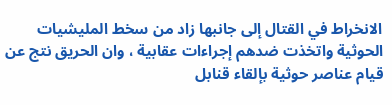الانخراط في القتال إلى جانبها زاد من سخط المليشيات الحوثية واتخذت ضدهم إجراءات عقابية ، وان الحريق نتج عن قيام عناصر حوثية بإلقاء قنابل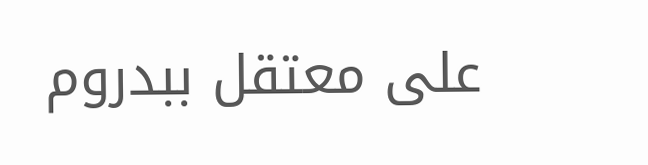على معتقل ببدروم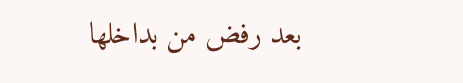بعد رفض من بداخلها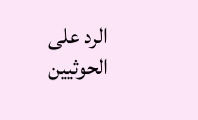الرد على الحوثيين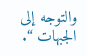والتوجه إلى الجبهات “.